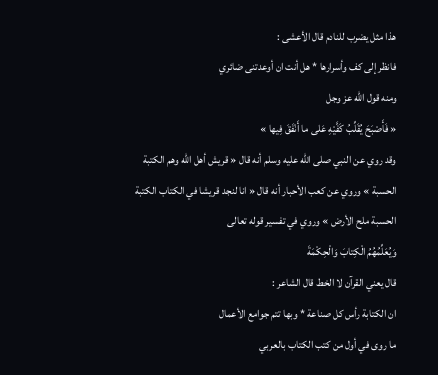هذا مثل يضرب للنادم قال الأعشى :
فانظر إلى كف وأسرارها * هل أنت ان أوعدتنى ضائري
ومنه قول اللّه عز وجل
« فَأَصْبَحَ يُقَلِّبُ كَفَّيْهِ عَلى ما أَنْفَقَ فِيها »
وقد روي عن النبي صلى اللّه عليه وسلم أنه قال « قريش أهل اللّه وهم الكتبة الحسبة » وروي عن كعب الأحبار أنه قال « انا لنجد قريشا في الكتاب الكتبة الحسبة ملح الأرض » وروي في تفسير قوله تعالى
وَيُعَلِّمُهُمُ الْكِتابَ وَالْحِكْمَةَ
قال يعني القرآن لا الخط قال الشاعر :
ان الكتابة رأس كل صناعة * وبها تتم جوامع الأعمال
ما روى في أول من كتب الكتاب بالعربي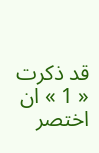قد ذكرت « 1 » ان اختصر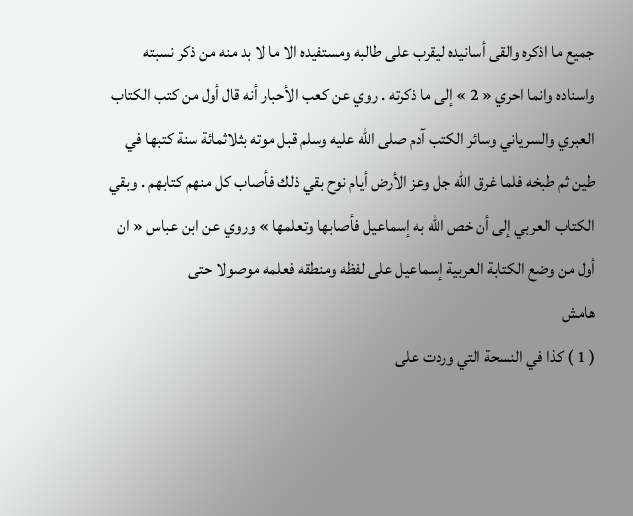جميع ما اذكره والقى أسانيده ليقرب على طالبه ومستفيده الا ما لا بد منه من ذكر نسبته واسناده وانما احري « 2 » إلى ما ذكرته . روي عن كعب الأحبار أنه قال أول من كتب الكتاب العبري والسرياني وسائر الكتب آدم صلى اللّه عليه وسلم قبل موته بثلاثمائة سنة كتبها في طين ثم طبخه فلما غرق اللّه جل وعز الأرض أيام نوح بقي ذلك فأصاب كل منهم كتابهم . وبقي الكتاب العربي إلى أن خص اللّه به إسماعيل فأصابها وتعلمها » وروي عن ابن عباس « ان أول من وضع الكتابة العربية إسماعيل على لفظه ومنطقه فعلمه موصولا حتى
هامش
( 1 ) كذا في النسحة التي وردت على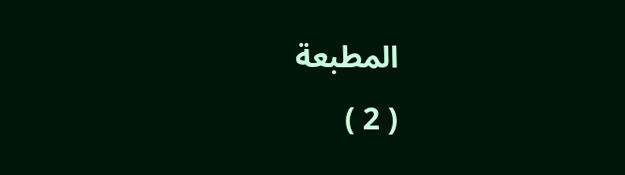المطبعة
( 2 )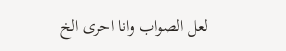لعل الصواب وانا احرى الخ